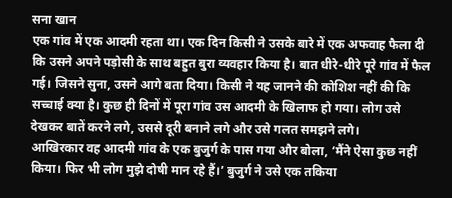सना खान
एक गांव में एक आदमी रहता था। एक दिन किसी ने उसके बारे में एक अफवाह फैला दी कि उसने अपने पड़ोसी के साथ बहुत बुरा व्यवहार किया है। बात धीरे-धीरे पूरे गांव में फैल गई। जिसने सुना, उसने आगे बता दिया। किसी ने यह जानने की कोशिश नहीं की कि सच्चाई क्या है। कुछ ही दिनों में पूरा गांव उस आदमी के खिलाफ हो गया। लोग उसे देखकर बातें करने लगे, उससे दूरी बनाने लगे और उसे गलत समझने लगे।
आखिरकार वह आदमी गांव के एक बुजुर्ग के पास गया और बोला, ‘मैंने ऐसा कुछ नहीं किया। फिर भी लोग मुझे दोषी मान रहे हैं।’ बुजुर्ग ने उसे एक तकिया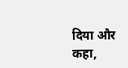दिया और कहा,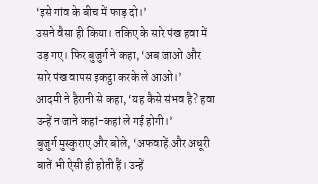‘इसे गांव के बीच में फाड़ दो।’
उसने वैसा ही किया। तकिए के सारे पंख हवा में उड़ गए। फिर बुजुर्ग ने कहा, ‘अब जाओ और सारे पंख वापस इकट्ठा करके ले आओ।’
आदमी ने हैरानी से कहा, ‘यह कैसे संभव है? हवा उन्हें न जाने कहां-कहां ले गई होगी।’
बुजुर्ग मुस्कुराए और बोले, ‘अफवाहें और अधूरी बातें भी ऐसी ही होती हैं। उन्हें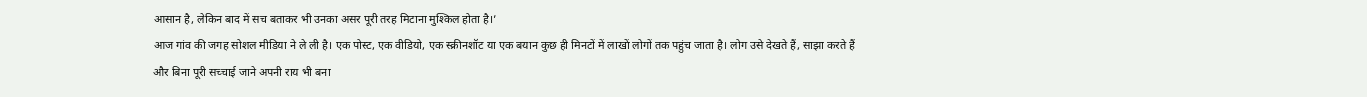आसान है, लेकिन बाद में सच बताकर भी उनका असर पूरी तरह मिटाना मुश्किल होता है।’
आज गांव की जगह सोशल मीडिया ने ले ली है। एक पोस्ट, एक वीडियो, एक स्क्रीनशॉट या एक बयान कुछ ही मिनटों में लाखों लोगों तक पहुंच जाता है। लोग उसे देखते हैं, साझा करते हैं और बिना पूरी सच्चाई जाने अपनी राय भी बना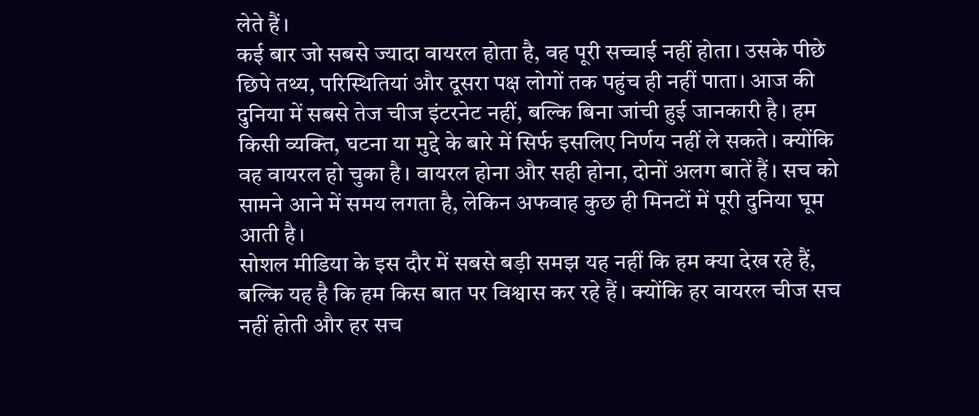लेते हैं।
कई बार जो सबसे ज्यादा वायरल होता है, वह पूरी सच्चाई नहीं होता। उसके पीछे छिपे तथ्य, परिस्थितियां और दूसरा पक्ष लोगों तक पहुंच ही नहीं पाता। आज की दुनिया में सबसे तेज चीज इंटरनेट नहीं, बल्कि बिना जांची हुई जानकारी है। हम किसी व्यक्ति, घटना या मुद्दे के बारे में सिर्फ इसलिए निर्णय नहीं ले सकते। क्योंकि वह वायरल हो चुका है। वायरल होना और सही होना, दोनों अलग बातें हैं। सच को सामने आने में समय लगता है, लेकिन अफवाह कुछ ही मिनटों में पूरी दुनिया घूम आती है।
सोशल मीडिया के इस दौर में सबसे बड़ी समझ यह नहीं कि हम क्या देख रहे हैं, बल्कि यह है कि हम किस बात पर विश्वास कर रहे हैं। क्योंकि हर वायरल चीज सच नहीं होती और हर सच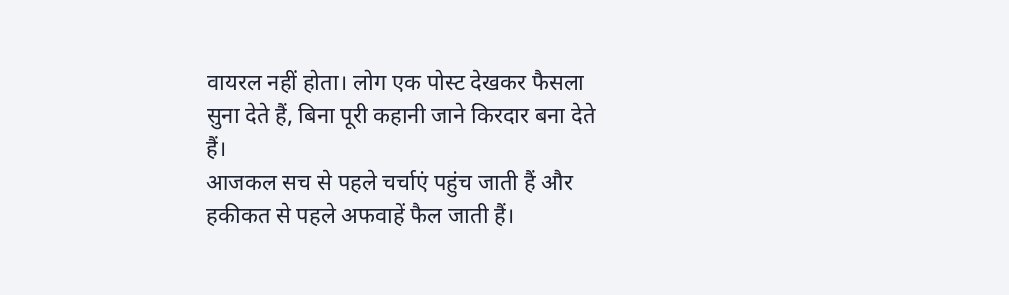वायरल नहीं होता। लोग एक पोस्ट देखकर फैसला सुना देते हैं, बिना पूरी कहानी जाने किरदार बना देते हैं।
आजकल सच से पहले चर्चाएं पहुंच जाती हैं और हकीकत से पहले अफवाहें फैल जाती हैं।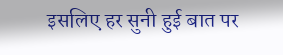इसलिए हर सुनी हुई बात पर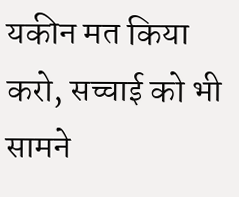यकीन मत किया करो, सच्चाई को भी सामने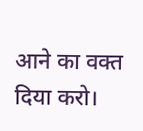आने का वक्त दिया करो।